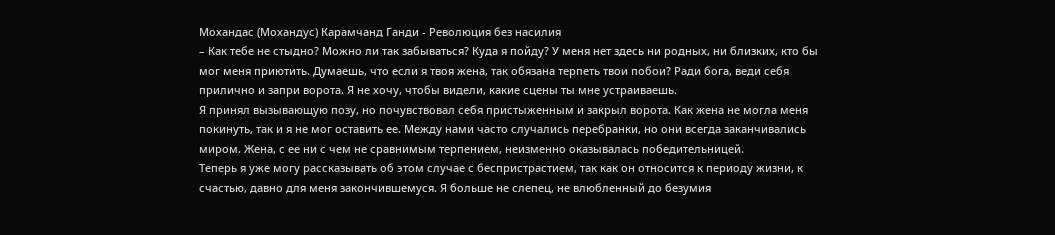Мохандас (Мохандус) Карамчанд Ганди - Революция без насилия
– Как тебе не стыдно? Можно ли так забываться? Куда я пойду? У меня нет здесь ни родных, ни близких, кто бы мог меня приютить. Думаешь, что если я твоя жена, так обязана терпеть твои побои? Ради бога, веди себя прилично и запри ворота. Я не хочу, чтобы видели, какие сцены ты мне устраиваешь.
Я принял вызывающую позу, но почувствовал себя пристыженным и закрыл ворота. Как жена не могла меня покинуть, так и я не мог оставить ее. Между нами часто случались перебранки, но они всегда заканчивались миром. Жена, с ее ни с чем не сравнимым терпением, неизменно оказывалась победительницей.
Теперь я уже могу рассказывать об этом случае с беспристрастием, так как он относится к периоду жизни, к счастью, давно для меня закончившемуся. Я больше не слепец, не влюбленный до безумия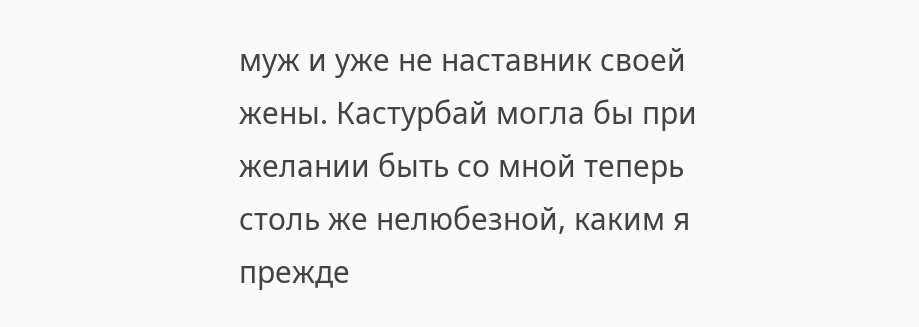муж и уже не наставник своей жены. Кастурбай могла бы при желании быть со мной теперь столь же нелюбезной, каким я прежде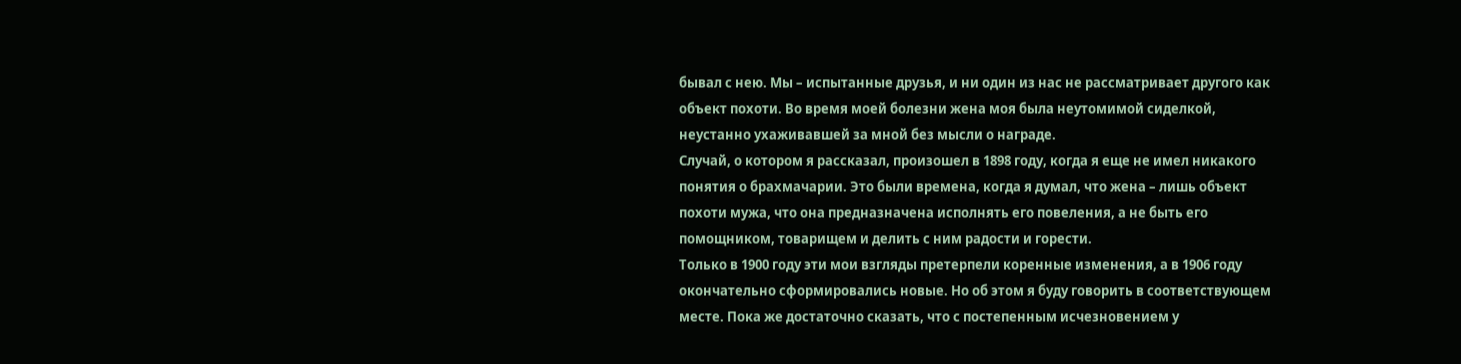бывал с нею. Мы – испытанные друзья, и ни один из нас не рассматривает другого как объект похоти. Во время моей болезни жена моя была неутомимой сиделкой, неустанно ухаживавшей за мной без мысли о награде.
Случай, о котором я рассказал, произошел в 1898 году, когда я еще не имел никакого понятия о брахмачарии. Это были времена, когда я думал, что жена – лишь объект похоти мужа, что она предназначена исполнять его повеления, а не быть его помощником, товарищем и делить с ним радости и горести.
Только в 1900 году эти мои взгляды претерпели коренные изменения, а в 1906 году окончательно сформировались новые. Но об этом я буду говорить в соответствующем месте. Пока же достаточно сказать, что с постепенным исчезновением у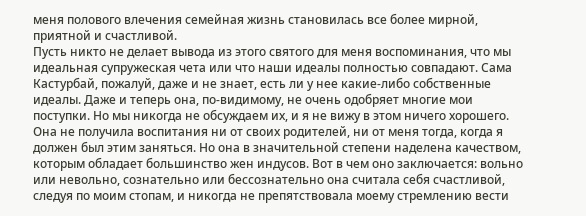меня полового влечения семейная жизнь становилась все более мирной, приятной и счастливой.
Пусть никто не делает вывода из этого святого для меня воспоминания, что мы идеальная супружеская чета или что наши идеалы полностью совпадают. Сама Кастурбай, пожалуй, даже и не знает, есть ли у нее какие-либо собственные идеалы. Даже и теперь она, по-видимому, не очень одобряет многие мои поступки. Но мы никогда не обсуждаем их, и я не вижу в этом ничего хорошего. Она не получила воспитания ни от своих родителей, ни от меня тогда, когда я должен был этим заняться. Но она в значительной степени наделена качеством, которым обладает большинство жен индусов. Вот в чем оно заключается: вольно или невольно, сознательно или бессознательно она считала себя счастливой, следуя по моим стопам, и никогда не препятствовала моему стремлению вести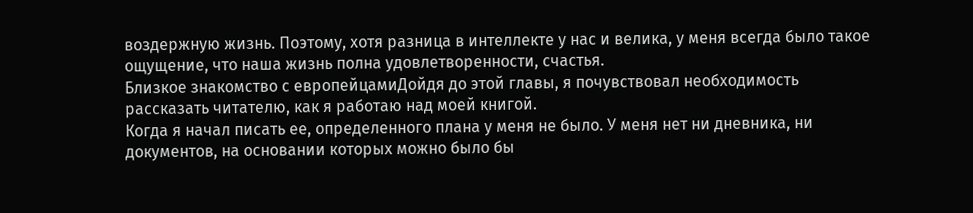воздержную жизнь. Поэтому, хотя разница в интеллекте у нас и велика, у меня всегда было такое ощущение, что наша жизнь полна удовлетворенности, счастья.
Близкое знакомство с европейцамиДойдя до этой главы, я почувствовал необходимость рассказать читателю, как я работаю над моей книгой.
Когда я начал писать ее, определенного плана у меня не было. У меня нет ни дневника, ни документов, на основании которых можно было бы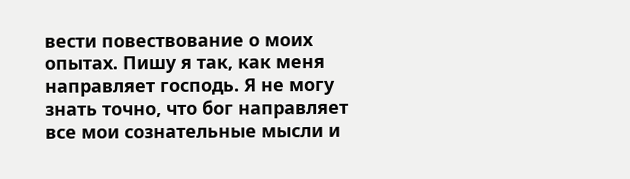вести повествование о моих опытах. Пишу я так, как меня направляет господь. Я не могу знать точно, что бог направляет все мои сознательные мысли и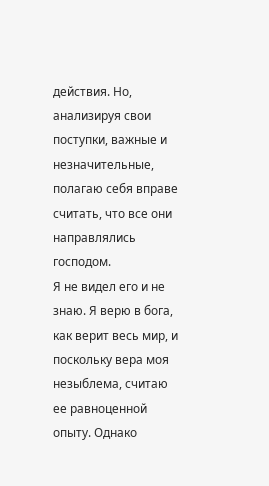действия. Но, анализируя свои поступки, важные и незначительные, полагаю себя вправе считать, что все они направлялись господом.
Я не видел его и не знаю. Я верю в бога, как верит весь мир, и поскольку вера моя незыблема, считаю ее равноценной опыту. Однако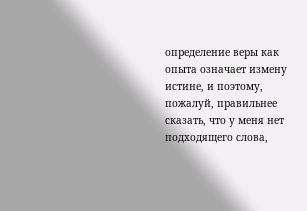определение веры как опыта означает измену истине, и поэтому, пожалуй, правильнее сказать, что у меня нет подходящего слова,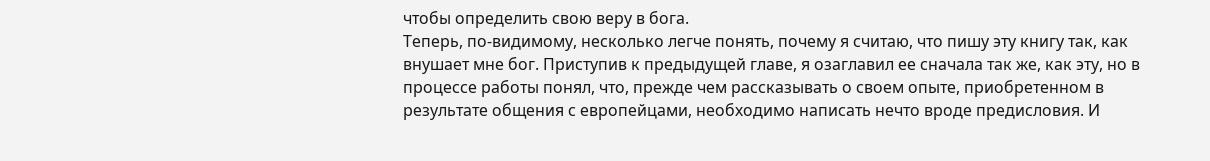чтобы определить свою веру в бога.
Теперь, по-видимому, несколько легче понять, почему я считаю, что пишу эту книгу так, как внушает мне бог. Приступив к предыдущей главе, я озаглавил ее сначала так же, как эту, но в процессе работы понял, что, прежде чем рассказывать о своем опыте, приобретенном в результате общения с европейцами, необходимо написать нечто вроде предисловия. И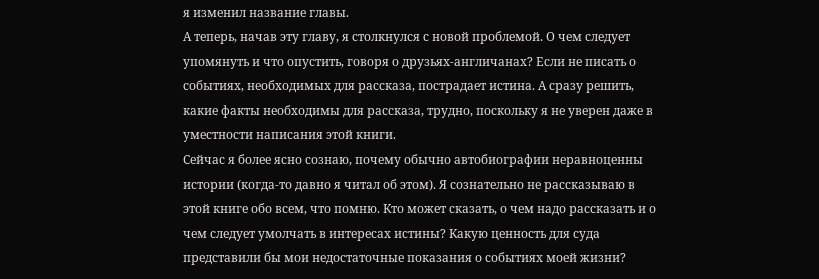я изменил название главы.
А теперь, начав эту главу, я столкнулся с новой проблемой. О чем следует упомянуть и что опустить, говоря о друзьях-англичанах? Если не писать о событиях, необходимых для рассказа, пострадает истина. А сразу решить, какие факты необходимы для рассказа, трудно, поскольку я не уверен даже в уместности написания этой книги.
Сейчас я более ясно сознаю, почему обычно автобиографии неравноценны истории (когда-то давно я читал об этом). Я сознательно не рассказываю в этой книге обо всем, что помню. Кто может сказать, о чем надо рассказать и о чем следует умолчать в интересах истины? Какую ценность для суда представили бы мои недостаточные показания о событиях моей жизни?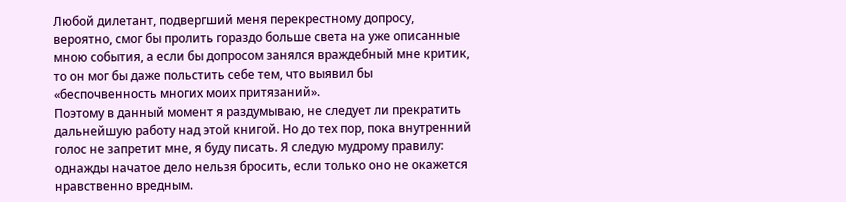Любой дилетант, подвергший меня перекрестному допросу, вероятно, смог бы пролить гораздо больше света на уже описанные мною события, а если бы допросом занялся враждебный мне критик, то он мог бы даже польстить себе тем, что выявил бы «беспочвенность многих моих притязаний».
Поэтому в данный момент я раздумываю, не следует ли прекратить дальнейшую работу над этой книгой. Но до тех пор, пока внутренний голос не запретит мне, я буду писать. Я следую мудрому правилу: однажды начатое дело нельзя бросить, если только оно не окажется нравственно вредным.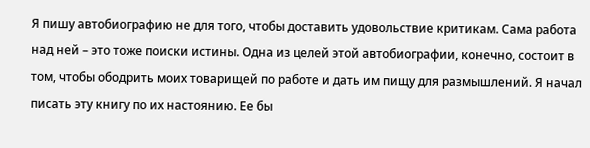Я пишу автобиографию не для того, чтобы доставить удовольствие критикам. Сама работа над ней – это тоже поиски истины. Одна из целей этой автобиографии, конечно, состоит в том, чтобы ободрить моих товарищей по работе и дать им пищу для размышлений. Я начал писать эту книгу по их настоянию. Ее бы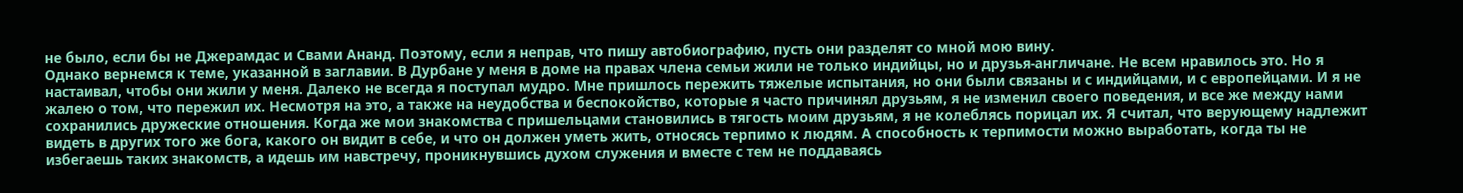не было, если бы не Джерамдас и Свами Ананд. Поэтому, если я неправ, что пишу автобиографию, пусть они разделят со мной мою вину.
Однако вернемся к теме, указанной в заглавии. В Дурбане у меня в доме на правах члена семьи жили не только индийцы, но и друзья-англичане. Не всем нравилось это. Но я настаивал, чтобы они жили у меня. Далеко не всегда я поступал мудро. Мне пришлось пережить тяжелые испытания, но они были связаны и с индийцами, и с европейцами. И я не жалею о том, что пережил их. Несмотря на это, а также на неудобства и беспокойство, которые я часто причинял друзьям, я не изменил своего поведения, и все же между нами сохранились дружеские отношения. Когда же мои знакомства с пришельцами становились в тягость моим друзьям, я не колеблясь порицал их. Я считал, что верующему надлежит видеть в других того же бога, какого он видит в себе, и что он должен уметь жить, относясь терпимо к людям. А способность к терпимости можно выработать, когда ты не избегаешь таких знакомств, а идешь им навстречу, проникнувшись духом служения и вместе с тем не поддаваясь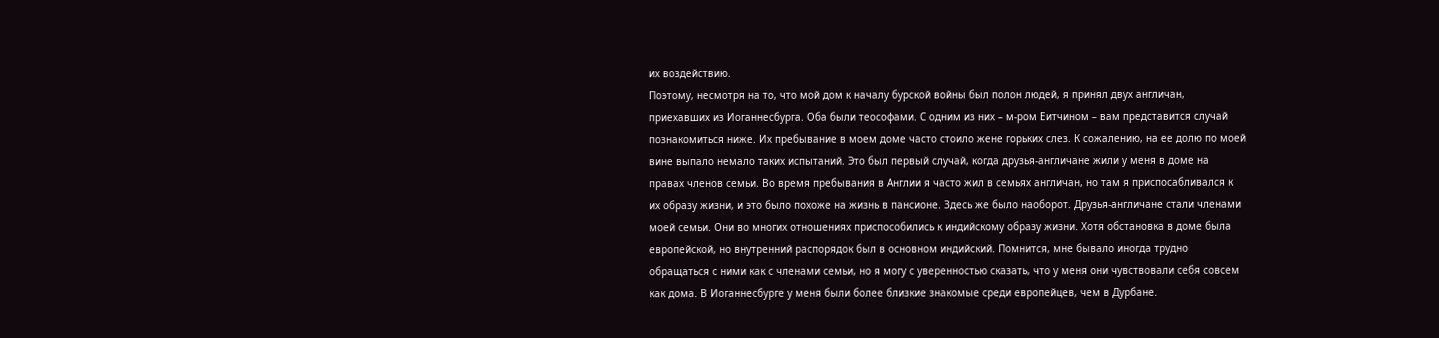их воздействию.
Поэтому, несмотря на то, что мой дом к началу бурской войны был полон людей, я принял двух англичан, приехавших из Иоганнесбурга. Оба были теософами. С одним из них – м-ром Еитчином – вам представится случай познакомиться ниже. Их пребывание в моем доме часто стоило жене горьких слез. К сожалению, на ее долю по моей вине выпало немало таких испытаний. Это был первый случай, когда друзья-англичане жили у меня в доме на правах членов семьи. Во время пребывания в Англии я часто жил в семьях англичан, но там я приспосабливался к их образу жизни, и это было похоже на жизнь в пансионе. Здесь же было наоборот. Друзья-англичане стали членами моей семьи. Они во многих отношениях приспособились к индийскому образу жизни. Хотя обстановка в доме была европейской, но внутренний распорядок был в основном индийский. Помнится, мне бывало иногда трудно обращаться с ними как с членами семьи, но я могу с уверенностью сказать, что у меня они чувствовали себя совсем как дома. В Иоганнесбурге у меня были более близкие знакомые среди европейцев, чем в Дурбане.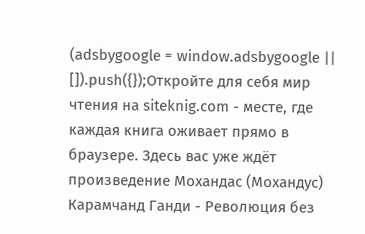(adsbygoogle = window.adsbygoogle || []).push({});Откройте для себя мир чтения на siteknig.com - месте, где каждая книга оживает прямо в браузере. Здесь вас уже ждёт произведение Мохандас (Мохандус) Карамчанд Ганди - Революция без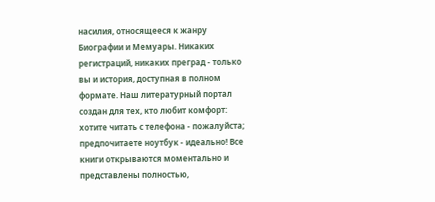насилия, относящееся к жанру Биографии и Мемуары. Никаких регистраций, никаких преград - только вы и история, доступная в полном формате. Наш литературный портал создан для тех, кто любит комфорт: хотите читать с телефона - пожалуйста; предпочитаете ноутбук - идеально! Все книги открываются моментально и представлены полностью,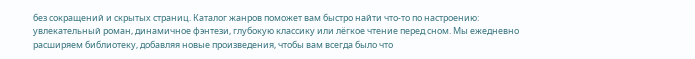без сокращений и скрытых страниц. Каталог жанров поможет вам быстро найти что-то по настроению: увлекательный роман, динамичное фэнтези, глубокую классику или лёгкое чтение перед сном. Мы ежедневно расширяем библиотеку, добавляя новые произведения, чтобы вам всегда было что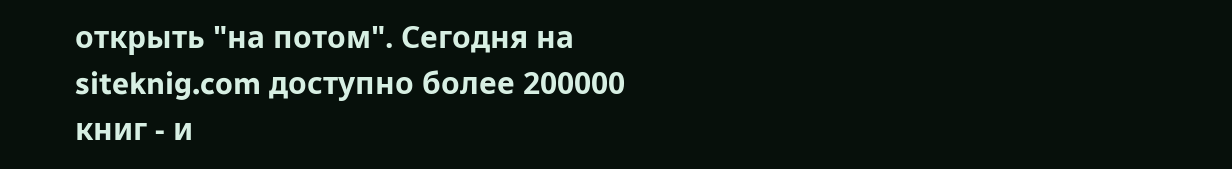открыть "на потом". Сегодня на siteknig.com доступно более 200000 книг - и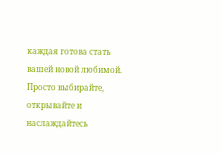каждая готова стать вашей новой любимой. Просто выбирайте, открывайте и наслаждайтесь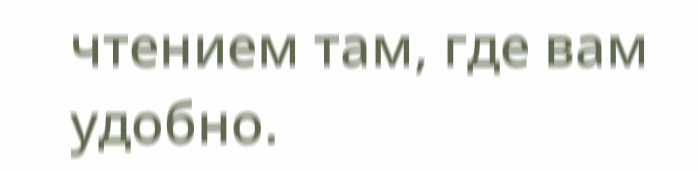чтением там, где вам удобно.